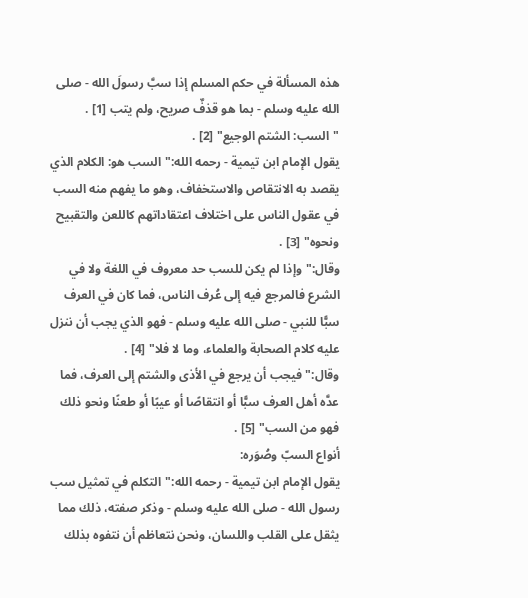هذه المسألة في حكم المسلم إذا سبَّ رسولَ الله - صلى الله عليه وسلم - بما هو قذفٌ صريح، ولم يتب [1] .
"السب: الشتم الوجيع" [2] .
يقول الإمام ابن تيمية - رحمه الله:"السب هو: الكلام الذي يقصد به الانتقاص والاستخفاف، وهو ما يفهم منه السب في عقول الناس على اختلاف اعتقاداتهم كاللعن والتقبيح ونحوه" [3] .
وقال:"وإذا لم يكن للسب حد معروف في اللغة ولا في الشرع فالمرجع فيه إلى عُرف الناس، فما كان في العرف سبًّا للنبي - صلى الله عليه وسلم - فهو الذي يجب أن ننزل عليه كلام الصحابة والعلماء، وما لا فلا" [4] .
وقال:"فيجب أن يرجع في الأذى والشتم إلى العرف، فما عدَّه أهل العرف سبًّا أو انتقاصًا أو عيبًا أو طعنًا ونحو ذلك فهو من السب" [5] .
أنواع السبّ وصُوَره:
يقول الإمام ابن تيمية - رحمه الله:"التكلم في تمثيل سب رسول الله - صلى الله عليه وسلم - وذكر صفته، ذلك مما يثقل على القلب واللسان، ونحن نتعاظم أن نتفوه بذلك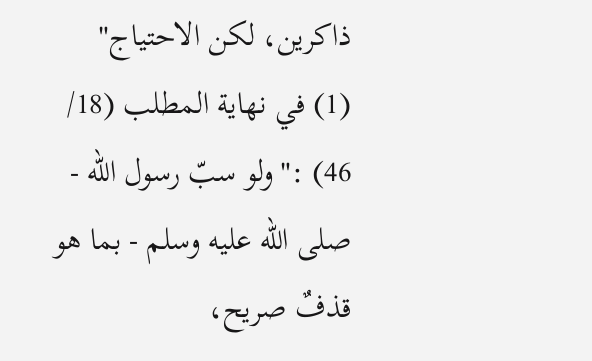ذاكرين، لكن الاحتياج"
(1) في نهاية المطلب (18/ 46) :"ولو سبّ رسول الله - صلى الله عليه وسلم - بما هو قذفٌ صريح،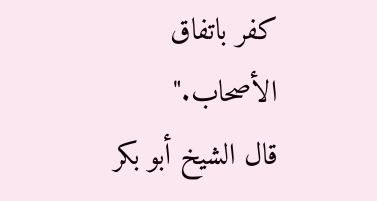كفر باتفاق الأصحاب."
قال الشيخ أبو بكر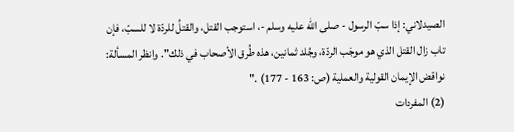الصيدلاني: إذا سبّ الرسول - صلى الله عليه وسلم -، استوجب القتل، والقتلُ للردّة لا للسبّ، فإن تاب زال القتل الذي هو موجَب الردّة، وجُلد ثمانين، هذه طُرق الأصحاب في ذلك". وانظر المسألة: نواقض الإيمان القولية والعملية (ص: 163 - 177) ."
(2) المفردات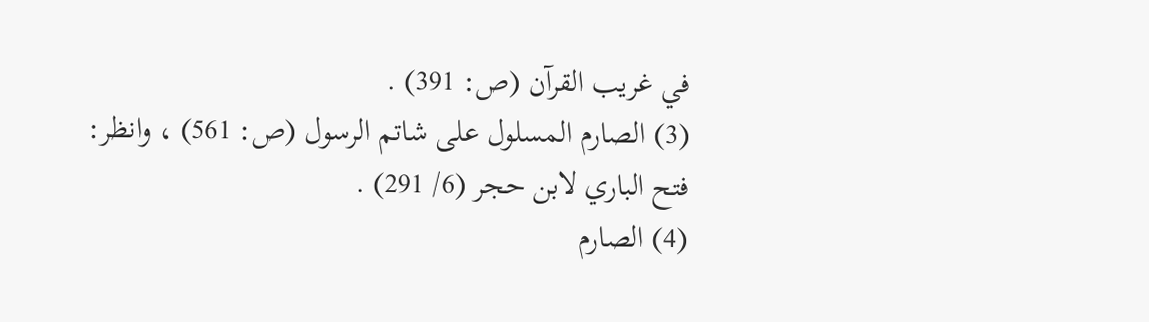في غريب القرآن (ص: 391) .
(3) الصارم المسلول على شاتم الرسول (ص: 561) ، وانظر: فتح الباري لابن حجر (6/ 291) .
(4) الصارم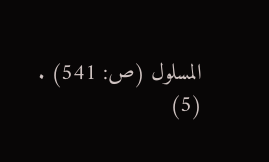المسلول (ص: 541) .
(5)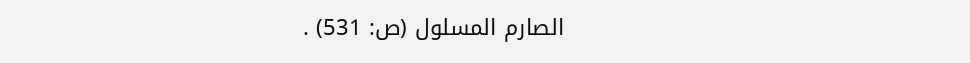الصارم المسلول (ص: 531) .